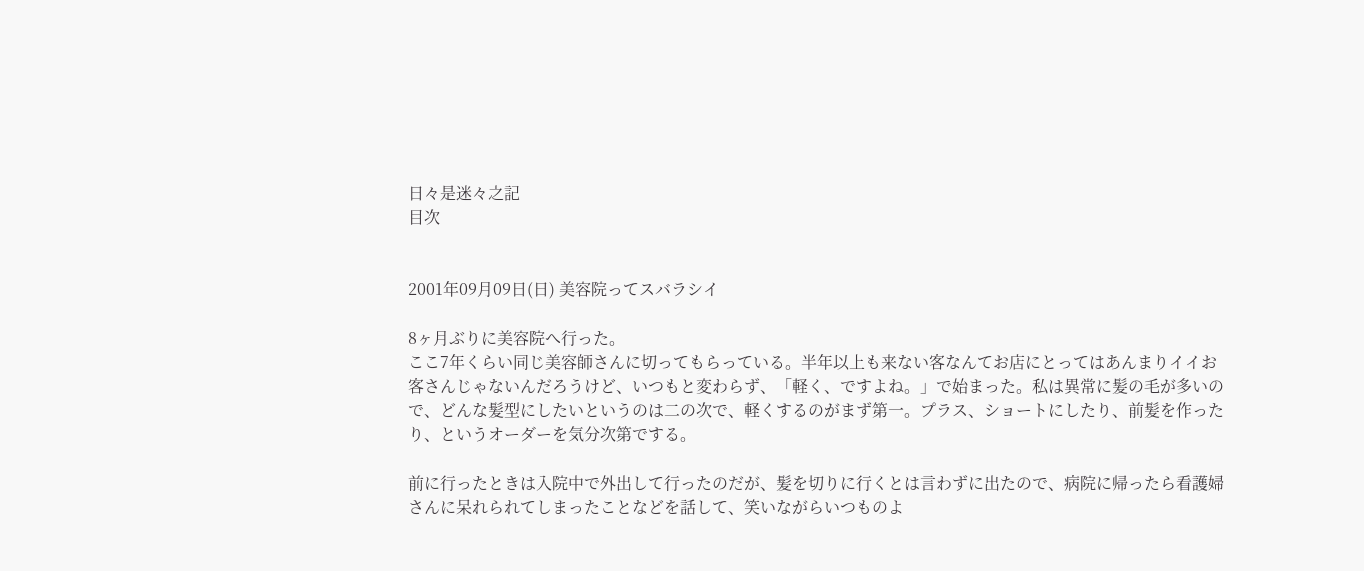日々是迷々之記
目次


2001年09月09日(日) 美容院ってスバラシイ

8ヶ月ぶりに美容院へ行った。
ここ7年くらい同じ美容師さんに切ってもらっている。半年以上も来ない客なんてお店にとってはあんまりイイお客さんじゃないんだろうけど、いつもと変わらず、「軽く、ですよね。」で始まった。私は異常に髪の毛が多いので、どんな髪型にしたいというのは二の次で、軽くするのがまず第一。プラス、ショートにしたり、前髪を作ったり、というオーダーを気分次第でする。

前に行ったときは入院中で外出して行ったのだが、髪を切りに行くとは言わずに出たので、病院に帰ったら看護婦さんに呆れられてしまったことなどを話して、笑いながらいつものよ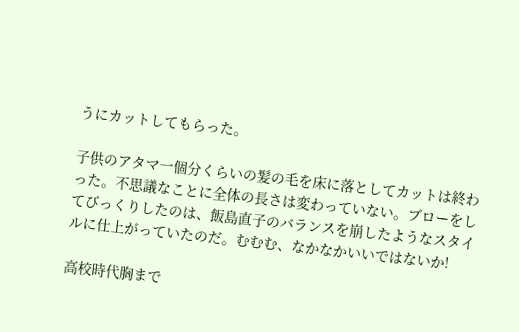うにカットしてもらった。

子供のアタマ一個分くらいの髪の毛を床に落としてカットは終わった。不思議なことに全体の長さは変わっていない。ブローをしてびっくりしたのは、飯島直子のバランスを崩したようなスタイルに仕上がっていたのだ。むむむ、なかなかいいではないか!

高校時代胸まで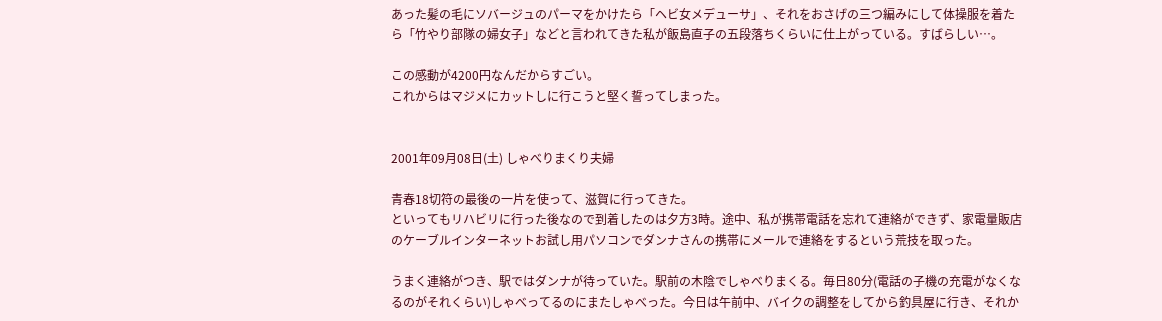あった髪の毛にソバージュのパーマをかけたら「ヘビ女メデューサ」、それをおさげの三つ編みにして体操服を着たら「竹やり部隊の婦女子」などと言われてきた私が飯島直子の五段落ちくらいに仕上がっている。すばらしい…。

この感動が4200円なんだからすごい。
これからはマジメにカットしに行こうと堅く誓ってしまった。


2001年09月08日(土) しゃべりまくり夫婦

青春18切符の最後の一片を使って、滋賀に行ってきた。
といってもリハビリに行った後なので到着したのは夕方3時。途中、私が携帯電話を忘れて連絡ができず、家電量販店のケーブルインターネットお試し用パソコンでダンナさんの携帯にメールで連絡をするという荒技を取った。

うまく連絡がつき、駅ではダンナが待っていた。駅前の木陰でしゃべりまくる。毎日80分(電話の子機の充電がなくなるのがそれくらい)しゃべってるのにまたしゃべった。今日は午前中、バイクの調整をしてから釣具屋に行き、それか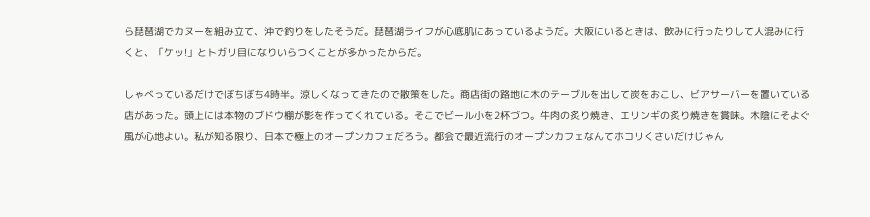ら琵琶湖でカヌーを組み立て、沖で釣りをしたそうだ。琵琶湖ライフが心底肌にあっているようだ。大阪にいるときは、飲みに行ったりして人混みに行くと、「ケッ!」とトガリ目になりいらつくことが多かったからだ。

しゃべっているだけでぼちぼち4時半。涼しくなってきたので散策をした。商店街の路地に木のテーブルを出して炭をおこし、ビアサーバーを置いている店があった。頭上には本物のブドウ棚が影を作ってくれている。そこでビール小を2杯づつ。牛肉の炙り焼き、エリンギの炙り焼きを賞味。木陰にそよぐ風が心地よい。私が知る限り、日本で極上のオープンカフェだろう。都会で最近流行のオープンカフェなんてホコリくさいだけじゃん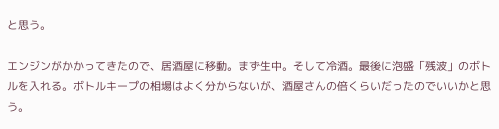と思う。

エンジンがかかってきたので、居酒屋に移動。まず生中。そして冷酒。最後に泡盛「残波」のボトルを入れる。ボトルキープの相場はよく分からないが、酒屋さんの倍くらいだったのでいいかと思う。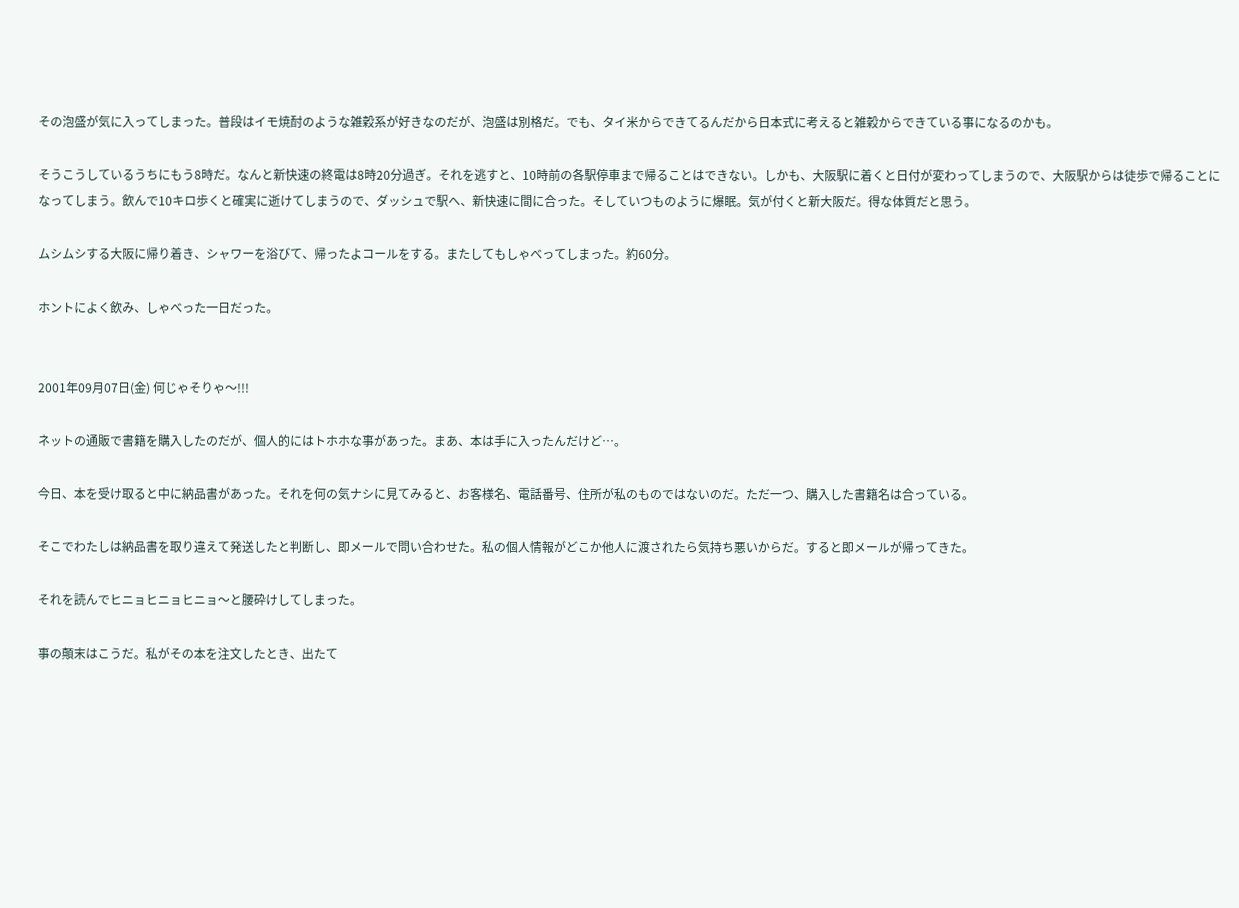その泡盛が気に入ってしまった。普段はイモ焼酎のような雑穀系が好きなのだが、泡盛は別格だ。でも、タイ米からできてるんだから日本式に考えると雑穀からできている事になるのかも。

そうこうしているうちにもう8時だ。なんと新快速の終電は8時20分過ぎ。それを逃すと、10時前の各駅停車まで帰ることはできない。しかも、大阪駅に着くと日付が変わってしまうので、大阪駅からは徒歩で帰ることになってしまう。飲んで10キロ歩くと確実に逝けてしまうので、ダッシュで駅へ、新快速に間に合った。そしていつものように爆眠。気が付くと新大阪だ。得な体質だと思う。

ムシムシする大阪に帰り着き、シャワーを浴びて、帰ったよコールをする。またしてもしゃべってしまった。約60分。

ホントによく飲み、しゃべった一日だった。


2001年09月07日(金) 何じゃそりゃ〜!!!

ネットの通販で書籍を購入したのだが、個人的にはトホホな事があった。まあ、本は手に入ったんだけど…。

今日、本を受け取ると中に納品書があった。それを何の気ナシに見てみると、お客様名、電話番号、住所が私のものではないのだ。ただ一つ、購入した書籍名は合っている。

そこでわたしは納品書を取り違えて発送したと判断し、即メールで問い合わせた。私の個人情報がどこか他人に渡されたら気持ち悪いからだ。すると即メールが帰ってきた。

それを読んでヒニョヒニョヒニョ〜と腰砕けしてしまった。

事の顛末はこうだ。私がその本を注文したとき、出たて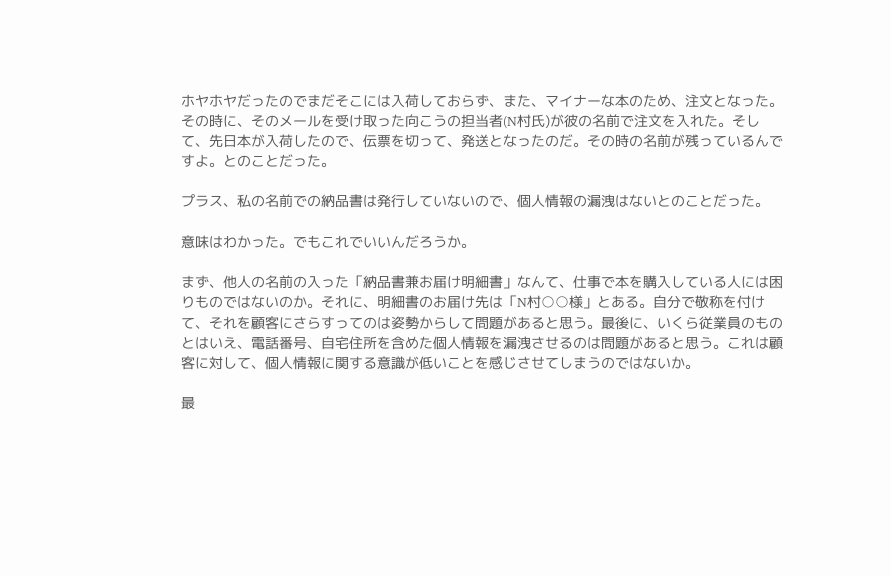ホヤホヤだったのでまだそこには入荷しておらず、また、マイナーな本のため、注文となった。その時に、そのメールを受け取った向こうの担当者(N村氏)が彼の名前で注文を入れた。そして、先日本が入荷したので、伝票を切って、発送となったのだ。その時の名前が残っているんですよ。とのことだった。

プラス、私の名前での納品書は発行していないので、個人情報の漏洩はないとのことだった。

意味はわかった。でもこれでいいんだろうか。

まず、他人の名前の入った「納品書兼お届け明細書」なんて、仕事で本を購入している人には困りものではないのか。それに、明細書のお届け先は「N村○○様」とある。自分で敬称を付けて、それを顧客にさらすってのは姿勢からして問題があると思う。最後に、いくら従業員のものとはいえ、電話番号、自宅住所を含めた個人情報を漏洩させるのは問題があると思う。これは顧客に対して、個人情報に関する意識が低いことを感じさせてしまうのではないか。

最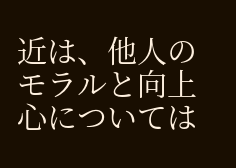近は、他人のモラルと向上心については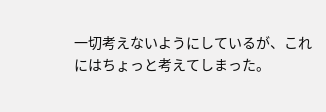一切考えないようにしているが、これにはちょっと考えてしまった。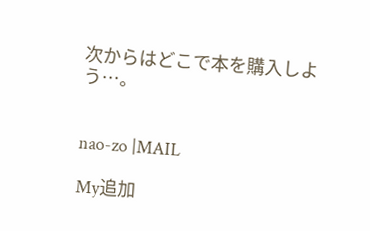次からはどこで本を購入しよう…。


nao-zo |MAIL

My追加